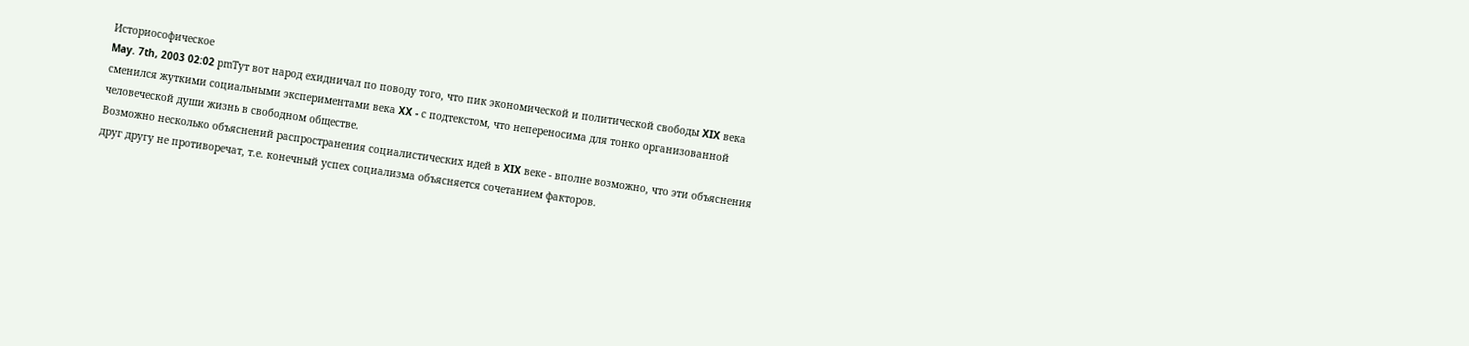Историософическое
May. 7th, 2003 02:02 pmТут вот народ ехидничал по поводу того, что пик экономической и политической свободы XIX века сменился жуткими социальными экспериментами века XX - с подтекстом, что непереносима для тонко организованной человеческой души жизнь в свободном обществе.
Возможно несколько объяснений распространения социалистических идей в XIX веке - вполне возможно, что эти объяснения друг другу не противоречат, т.е. конечный успех социализма объясняется сочетанием факторов.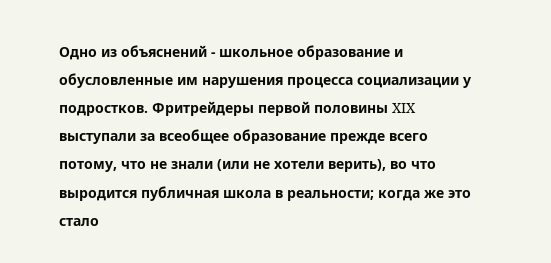Одно из объяснений - школьное образование и обусловленные им нарушения процесса социализации у подростков. Фритрейдеры первой половины XIX выступали за всеобщее образование прежде всего потому, что не знали (или не хотели верить), во что выродится публичная школа в реальности; когда же это стало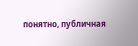понятно, публичная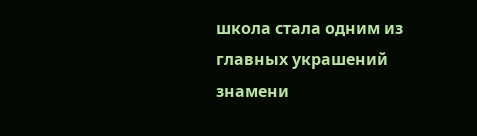школа стала одним из главных украшений знамени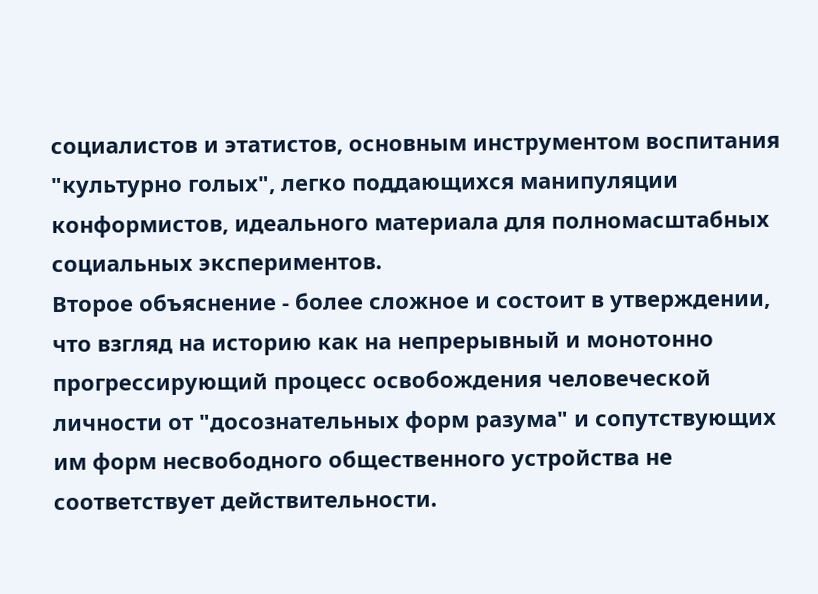социалистов и этатистов, основным инструментом воспитания "культурно голых", легко поддающихся манипуляции конформистов, идеального материала для полномасштабных социальных экспериментов.
Второе объяснение - более сложное и состоит в утверждении, что взгляд на историю как на непрерывный и монотонно прогрессирующий процесс освобождения человеческой личности от "досознательных форм разума" и сопутствующих им форм несвободного общественного устройства не соответствует действительности.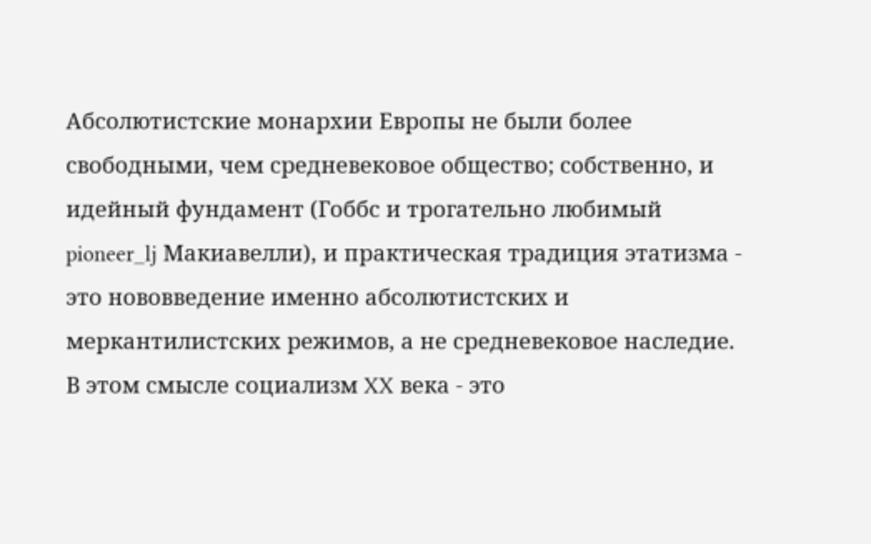Абсолютистские монархии Европы не были более свободными, чем средневековое общество; собственно, и идейный фундамент (Гоббс и трогательно любимый
pioneer_lj Макиавелли), и практическая традиция этатизма - это нововведение именно абсолютистских и меркантилистских режимов, а не средневековое наследие. В этом смысле социализм XX века - это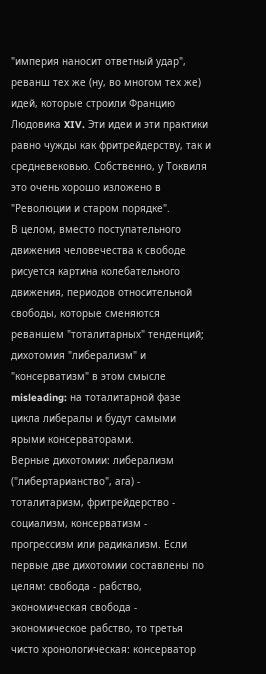"империя наносит ответный удар", реванш тех же (ну, во многом тех же) идей, которые строили Францию Людовика XIV. Эти идеи и эти практики равно чужды как фритрейдерству, так и средневековью. Собственно, у Токвиля это очень хорошо изложено в "Революции и старом порядке".
В целом, вместо поступательного движения человечества к свободе рисуется картина колебательного движения, периодов относительной свободы, которые сменяются реваншем "тоталитарных" тенденций; дихотомия "либерализм" и "консерватизм" в этом смысле misleading: на тоталитарной фазе цикла либералы и будут самыми ярыми консерваторами.
Верные дихотомии: либерализм ("либертарианство", ага) - тоталитаризм, фритрейдерство - социализм, консерватизм - прогрессизм или радикализм. Если первые две дихотомии составлены по целям: свобода - рабство, экономическая свобода - экономическое рабство, то третья чисто хронологическая: консерватор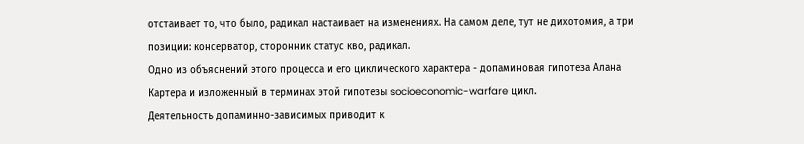отстаивает то, что было, радикал настаивает на изменениях. На самом деле, тут не дихотомия, а три позиции: консерватор, сторонник статус кво, радикал.
Одно из объяснений этого процесса и его циклического характера - допаминовая гипотеза Алана Картера и изложенный в терминах этой гипотезы socioeconomic-warfare цикл.
Деятельность допаминно-зависимых приводит к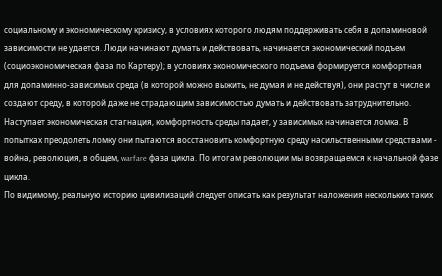социальному и экономическому кризису, в условиях которого людям поддерживать себя в допаминовой зависимости не удается. Люди начинают думать и действовать, начинается экономический подъем (социоэкономическая фаза по Картеру); в условиях экономического подъема формируется комфортная для допаминно-зависимых среда (в которой можно выжить, не думая и не действуя), они растут в числе и создают среду, в которой даже не страдающим зависимостью думать и действовать затруднительно. Наступает экономическая стагнация, комфортность среды падает, у зависимых начинается ломка. В попытках преодолеть ломку они пытаются восстановить комфортную среду насильственными средствами - война, революция, в общем, warfare фаза цикла. По итогам революции мы возвращаемся к начальной фазе цикла.
По видимому, реальную историю цивилизаций следует описать как результат наложения нескольких таких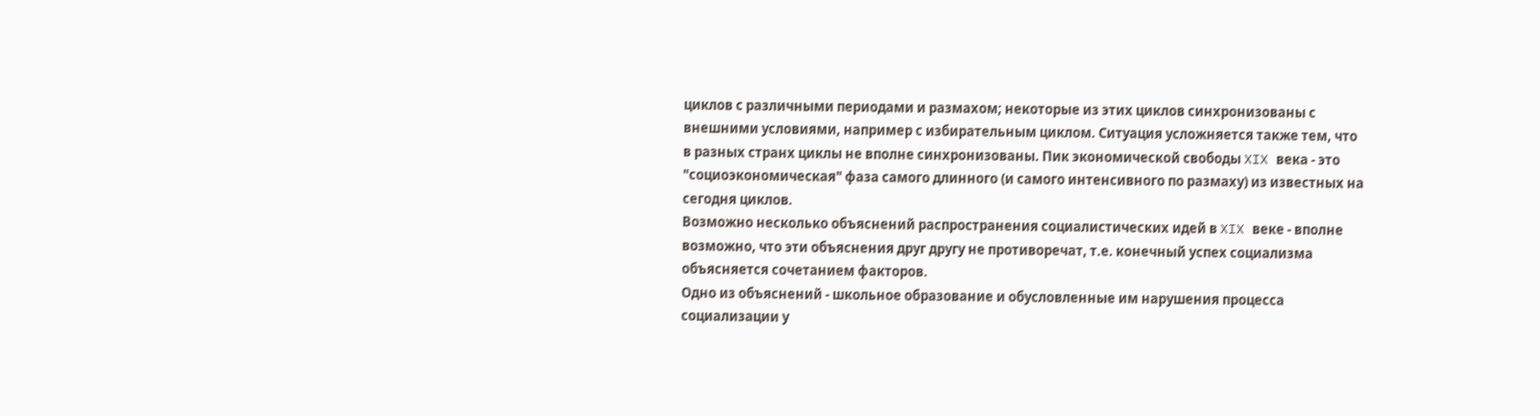циклов с различными периодами и размахом; некоторые из этих циклов синхронизованы с внешними условиями, например с избирательным циклом. Ситуация усложняется также тем, что в разных странх циклы не вполне синхронизованы. Пик экономической свободы XIX века - это "социоэкономическая" фаза самого длинного (и самого интенсивного по размаху) из известных на сегодня циклов.
Возможно несколько объяснений распространения социалистических идей в XIX веке - вполне возможно, что эти объяснения друг другу не противоречат, т.е. конечный успех социализма объясняется сочетанием факторов.
Одно из объяснений - школьное образование и обусловленные им нарушения процесса социализации у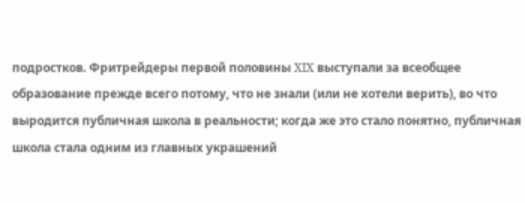подростков. Фритрейдеры первой половины XIX выступали за всеобщее образование прежде всего потому, что не знали (или не хотели верить), во что выродится публичная школа в реальности; когда же это стало понятно, публичная школа стала одним из главных украшений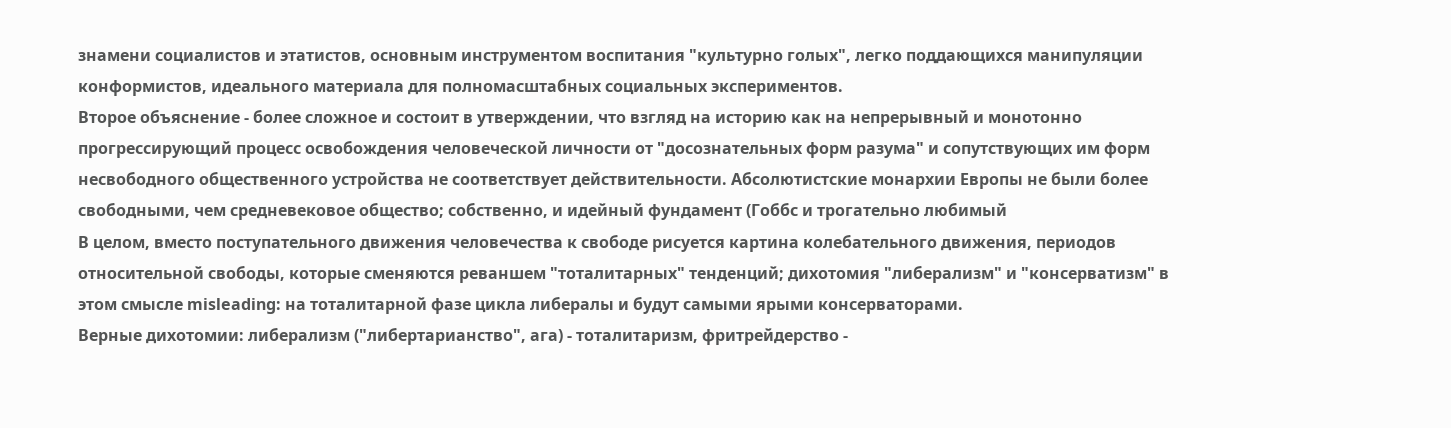знамени социалистов и этатистов, основным инструментом воспитания "культурно голых", легко поддающихся манипуляции конформистов, идеального материала для полномасштабных социальных экспериментов.
Второе объяснение - более сложное и состоит в утверждении, что взгляд на историю как на непрерывный и монотонно прогрессирующий процесс освобождения человеческой личности от "досознательных форм разума" и сопутствующих им форм несвободного общественного устройства не соответствует действительности. Абсолютистские монархии Европы не были более свободными, чем средневековое общество; собственно, и идейный фундамент (Гоббс и трогательно любимый
В целом, вместо поступательного движения человечества к свободе рисуется картина колебательного движения, периодов относительной свободы, которые сменяются реваншем "тоталитарных" тенденций; дихотомия "либерализм" и "консерватизм" в этом смысле misleading: на тоталитарной фазе цикла либералы и будут самыми ярыми консерваторами.
Верные дихотомии: либерализм ("либертарианство", ага) - тоталитаризм, фритрейдерство -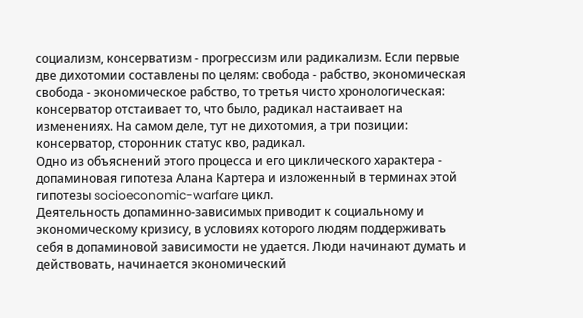социализм, консерватизм - прогрессизм или радикализм. Если первые две дихотомии составлены по целям: свобода - рабство, экономическая свобода - экономическое рабство, то третья чисто хронологическая: консерватор отстаивает то, что было, радикал настаивает на изменениях. На самом деле, тут не дихотомия, а три позиции: консерватор, сторонник статус кво, радикал.
Одно из объяснений этого процесса и его циклического характера - допаминовая гипотеза Алана Картера и изложенный в терминах этой гипотезы socioeconomic-warfare цикл.
Деятельность допаминно-зависимых приводит к социальному и экономическому кризису, в условиях которого людям поддерживать себя в допаминовой зависимости не удается. Люди начинают думать и действовать, начинается экономический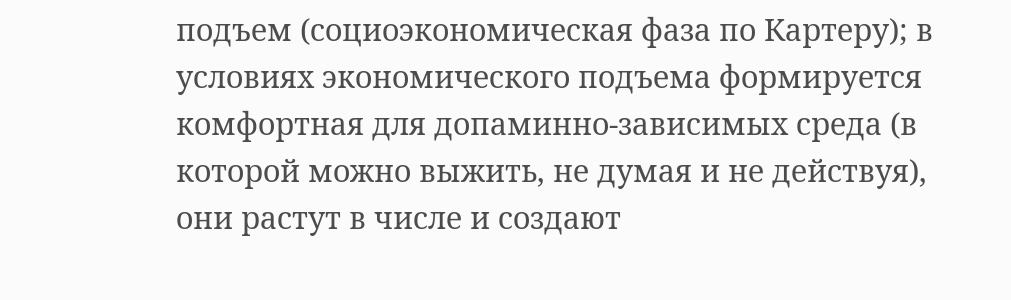подъем (социоэкономическая фаза по Картеру); в условиях экономического подъема формируется комфортная для допаминно-зависимых среда (в которой можно выжить, не думая и не действуя), они растут в числе и создают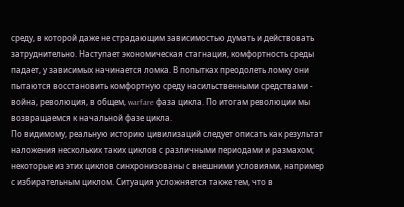среду, в которой даже не страдающим зависимостью думать и действовать затруднительно. Наступает экономическая стагнация, комфортность среды падает, у зависимых начинается ломка. В попытках преодолеть ломку они пытаются восстановить комфортную среду насильственными средствами - война, революция, в общем, warfare фаза цикла. По итогам революции мы возвращаемся к начальной фазе цикла.
По видимому, реальную историю цивилизаций следует описать как результат наложения нескольких таких циклов с различными периодами и размахом; некоторые из этих циклов синхронизованы с внешними условиями, например с избирательным циклом. Ситуация усложняется также тем, что в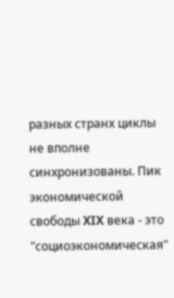разных странх циклы не вполне синхронизованы. Пик экономической свободы XIX века - это "социоэкономическая"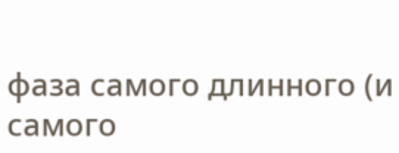фаза самого длинного (и самого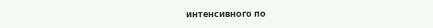интенсивного по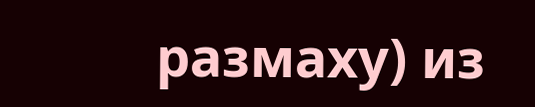размаху) из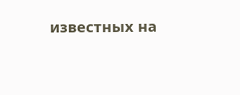известных на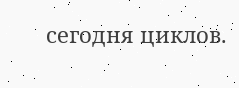сегодня циклов.